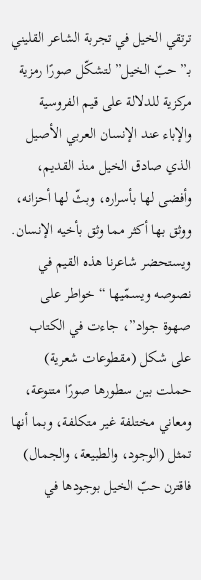ترتقي الخيل في تجربة الشاعر القليني بـ”حبّ الخيل” لتشكّل صورًا رمزية مركزية للدلالة على قيم الفروسية والإباء عند الإنسان العربي الأصيل الذي صادق الخيل منذ القديم، وأفضى لها بأسراره، وبثّ لها أحزانه، ووثق بها أكثر مما وثق بأخيه الإنسان. ويستحضر شاعرنا هذه القيم في نصوصه ويسمّيها “خواطر على صهوة جواد”، جاءت في الكتاب على شكل (مقطوعات شعرية) حملت بين سطورها صورًا متنوعة، ومعاني مختلفة غير متكلفة، وبما أنها تمثل (الوجود، والطبيعة، والجمال) فاقترن حبّ الخيل بوجودها في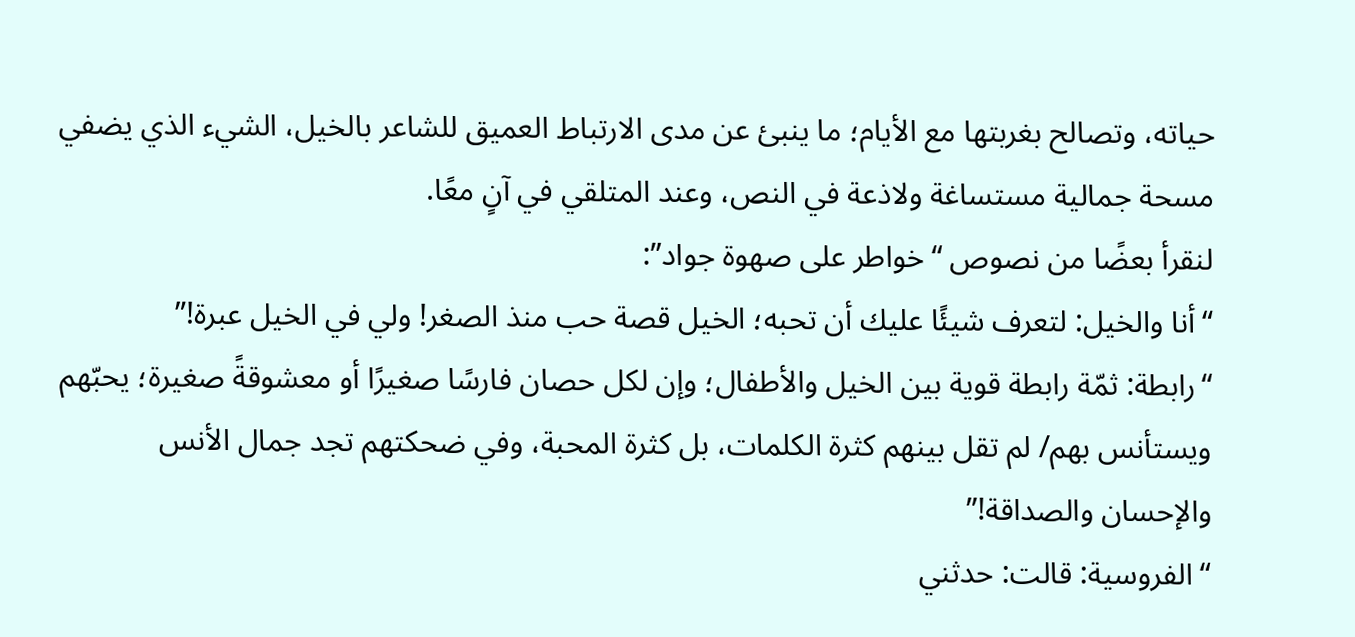حياته، وتصالح بغربتها مع الأيام؛ ما ينبئ عن مدى الارتباط العميق للشاعر بالخيل، الشيء الذي يضفي مسحة جمالية مستساغة ولاذعة في النص، وعند المتلقي في آنٍ معًا.
لنقرأ بعضًا من نصوص “خواطر على صهوة جواد”:
“أنا والخيل: لتعرف شيئًا عليك أن تحبه؛ الخيل قصة حب منذ الصغر! ولي في الخيل عبرة!”
“رابطة: ثمّة رابطة قوية بين الخيل والأطفال؛ وإن لكل حصان فارسًا صغيرًا أو معشوقةً صغيرة؛ يحبّهم ويستأنس بهم/ لم تقل بينهم كثرة الكلمات، بل كثرة المحبة، وفي ضحكتهم تجد جمال الأنس والإحسان والصداقة!”
“الفروسية: قالت: حدثني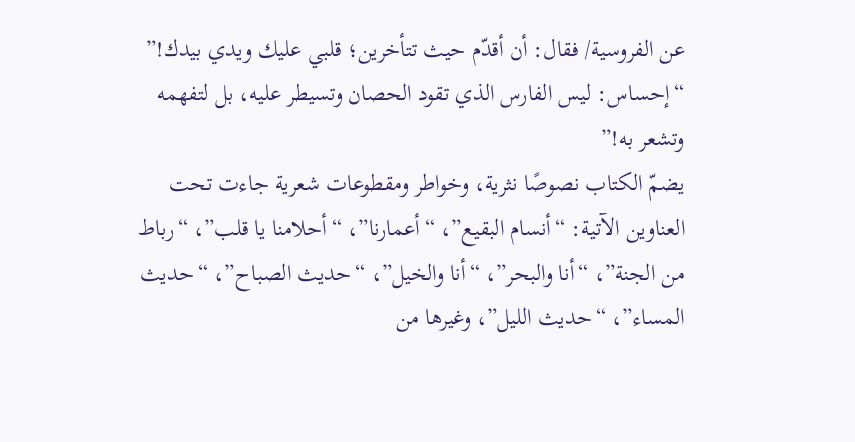عن الفروسية/ فقال: أن أقدّم حيث تتأخرين؛ قلبي عليك ويدي بيدك!”
“إحساس: ليس الفارس الذي تقود الحصان وتسيطر عليه، بل لتفهمه وتشعر به!”
يضمّ الكتاب نصوصًا نثرية، وخواطر ومقطوعات شعرية جاءت تحت العناوين الآتية: “أنسام البقيع”، “أعمارنا”، “أحلامنا يا قلب”، “رباط من الجنة”، “أنا والبحر”، “أنا والخيل”، “حديث الصباح”، “حديث المساء”، “حديث الليل”، وغيرها من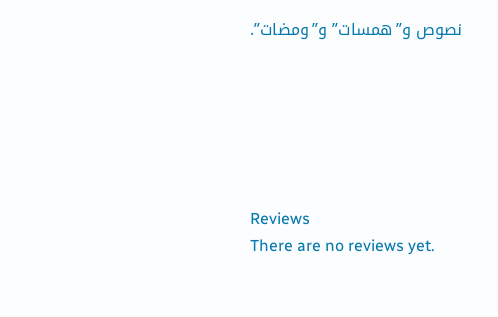نصوص و”همسات” و”ومضات”.






Reviews
There are no reviews yet.